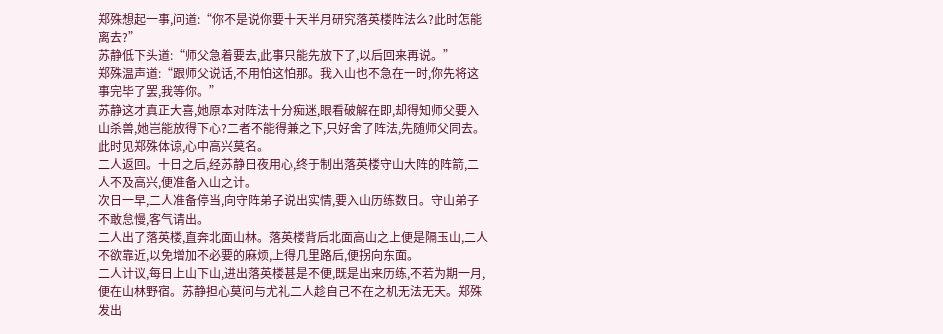郑殊想起一事,问道:“你不是说你要十天半月研究落英楼阵法么?此时怎能离去?”
苏静低下头道:“师父急着要去,此事只能先放下了,以后回来再说。”
郑殊温声道:“跟师父说话,不用怕这怕那。我入山也不急在一时,你先将这事完毕了罢,我等你。”
苏静这才真正大喜,她原本对阵法十分痴迷,眼看破解在即,却得知师父要入山杀兽,她岂能放得下心?二者不能得兼之下,只好舍了阵法,先随师父同去。此时见郑殊体谅,心中高兴莫名。
二人返回。十日之后,经苏静日夜用心,终于制出落英楼守山大阵的阵箭,二人不及高兴,便准备入山之计。
次日一早,二人准备停当,向守阵弟子说出实情,要入山历练数日。守山弟子不敢怠慢,客气请出。
二人出了落英楼,直奔北面山林。落英楼背后北面高山之上便是隔玉山,二人不欲靠近,以免增加不必要的麻烦,上得几里路后,便拐向东面。
二人计议,每日上山下山,进出落英楼甚是不便,既是出来历练,不若为期一月,便在山林野宿。苏静担心莫问与尤礼二人趁自己不在之机无法无天。郑殊发出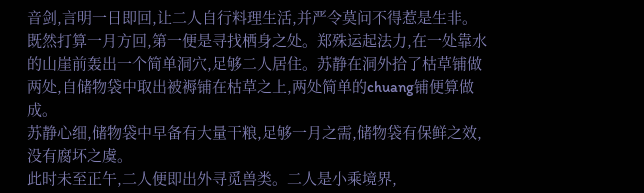音剑,言明一日即回,让二人自行料理生活,并严令莫问不得惹是生非。
既然打算一月方回,第一便是寻找栖身之处。郑殊运起法力,在一处靠水的山崖前轰出一个简单洞穴,足够二人居住。苏静在洞外拾了枯草铺做两处,自储物袋中取出被褥铺在枯草之上,两处简单的chuang铺便算做成。
苏静心细,储物袋中早备有大量干粮,足够一月之需,储物袋有保鲜之效,没有腐坏之虞。
此时未至正午,二人便即出外寻觅兽类。二人是小乘境界,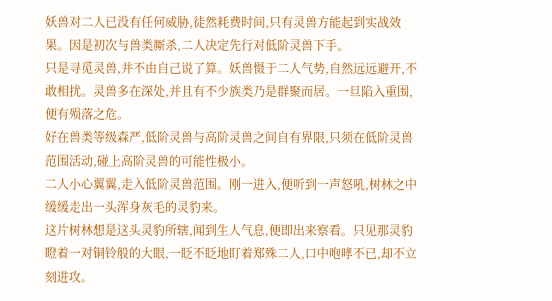妖兽对二人已没有任何威胁,徒然耗费时间,只有灵兽方能起到实战效果。因是初次与兽类厮杀,二人决定先行对低阶灵兽下手。
只是寻觅灵兽,并不由自己说了算。妖兽慑于二人气势,自然远远避开,不敢相扰。灵兽多在深处,并且有不少族类乃是群聚而居。一旦陷入重围,便有殒落之危。
好在兽类等级森严,低阶灵兽与高阶灵兽之间自有界限,只须在低阶灵兽范围活动,碰上高阶灵兽的可能性极小。
二人小心翼翼,走入低阶灵兽范围。刚一进入,便听到一声怒吼,树林之中缓缓走出一头浑身灰毛的灵豹来。
这片树林想是这头灵豹所辖,闻到生人气息,便即出来察看。只见那灵豹瞪着一对铜铃般的大眼,一眨不眨地盯着郑殊二人,口中咆哮不已,却不立刻进攻。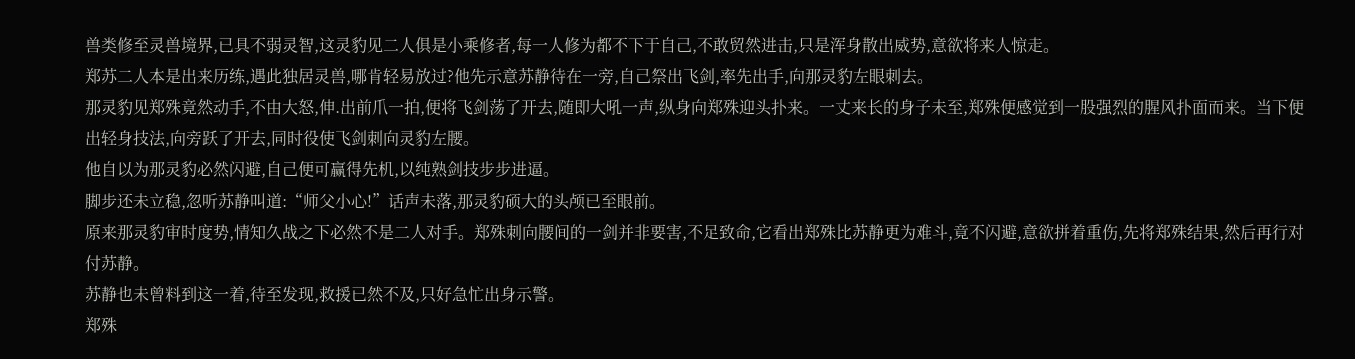兽类修至灵兽境界,已具不弱灵智,这灵豹见二人俱是小乘修者,每一人修为都不下于自己,不敢贸然进击,只是浑身散出威势,意欲将来人惊走。
郑苏二人本是出来历练,遇此独居灵兽,哪肯轻易放过?他先示意苏静待在一旁,自己祭出飞剑,率先出手,向那灵豹左眼刺去。
那灵豹见郑殊竟然动手,不由大怒,伸.出前爪一拍,便将飞剑荡了开去,随即大吼一声,纵身向郑殊迎头扑来。一丈来长的身子未至,郑殊便感觉到一股强烈的腥风扑面而来。当下便出轻身技法,向旁跃了开去,同时役使飞剑刺向灵豹左腰。
他自以为那灵豹必然闪避,自己便可赢得先机,以纯熟剑技步步进逼。
脚步还未立稳,忽听苏静叫道:“师父小心!”话声未落,那灵豹硕大的头颅已至眼前。
原来那灵豹审时度势,情知久战之下必然不是二人对手。郑殊刺向腰间的一剑并非要害,不足致命,它看出郑殊比苏静更为难斗,竟不闪避,意欲拼着重伤,先将郑殊结果,然后再行对付苏静。
苏静也未曾料到这一着,待至发现,救援已然不及,只好急忙出身示警。
郑殊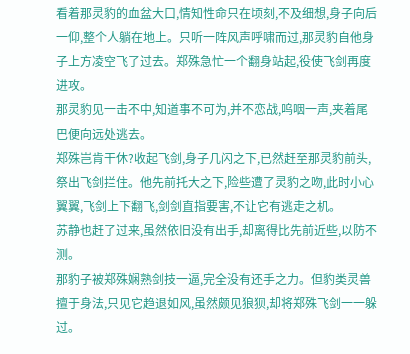看着那灵豹的血盆大口,情知性命只在顷刻,不及细想,身子向后一仰,整个人躺在地上。只听一阵风声呼啸而过,那灵豹自他身子上方凌空飞了过去。郑殊急忙一个翻身站起,役使飞剑再度进攻。
那灵豹见一击不中,知道事不可为,并不恋战,呜咽一声,夹着尾巴便向远处逃去。
郑殊岂肯干休?收起飞剑,身子几闪之下,已然赶至那灵豹前头,祭出飞剑拦住。他先前托大之下,险些遭了灵豹之吻,此时小心翼翼,飞剑上下翻飞,剑剑直指要害,不让它有逃走之机。
苏静也赶了过来,虽然依旧没有出手,却离得比先前近些,以防不测。
那豹子被郑殊娴熟剑技一逼,完全没有还手之力。但豹类灵兽擅于身法,只见它趋退如风,虽然颇见狼狈,却将郑殊飞剑一一躲过。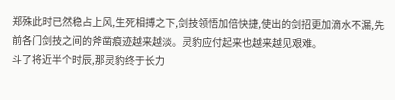郑殊此时已然稳占上风,生死相搏之下,剑技领悟加倍快捷,使出的剑招更加滴水不漏,先前各门剑技之间的斧凿痕迹越来越淡。灵豹应付起来也越来越见艰难。
斗了将近半个时辰,那灵豹终于长力